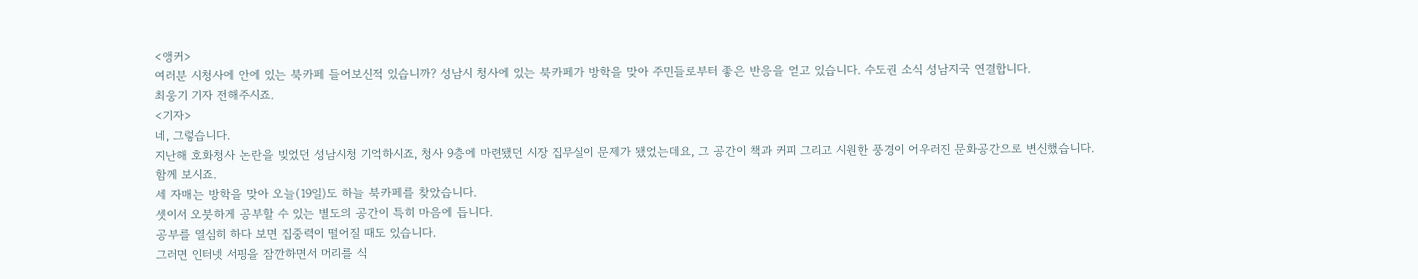<앵커>
여러분 시청사에 안에 있는 북카페 들어보신적 있습니까? 성남시 청사에 있는 북카페가 방학을 맞아 주민들로부터 좋은 반응을 얻고 있습니다. 수도권 소식 성남지국 연결합니다.
최웅기 기자 전해주시죠.
<기자>
네, 그렇습니다.
지난해 호화청사 논란을 빚었던 성남시청 기억하시죠, 청사 9층에 마련됐던 시장 집무실이 문제가 됐었는데요, 그 공간이 책과 커피 그리고 시원한 풍경이 어우러진 문화공간으로 변신했습니다.
함께 보시죠.
세 자매는 방학을 맞아 오늘(19일)도 하늘 북카페를 찾았습니다.
셋이서 오붓하게 공부할 수 있는 별도의 공간이 특히 마음에 듭니다.
공부를 열심히 하다 보면 집중력이 떨어질 때도 있습니다.
그러면 인터넷 서핑을 잠깐하면서 머리를 식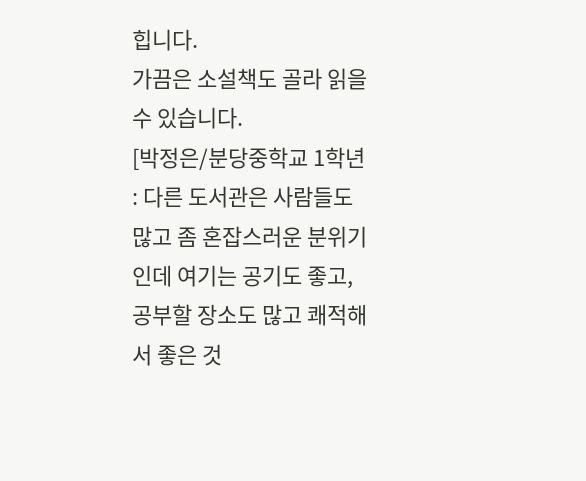힙니다.
가끔은 소설책도 골라 읽을 수 있습니다.
[박정은/분당중학교 1학년 : 다른 도서관은 사람들도 많고 좀 혼잡스러운 분위기인데 여기는 공기도 좋고, 공부할 장소도 많고 쾌적해서 좋은 것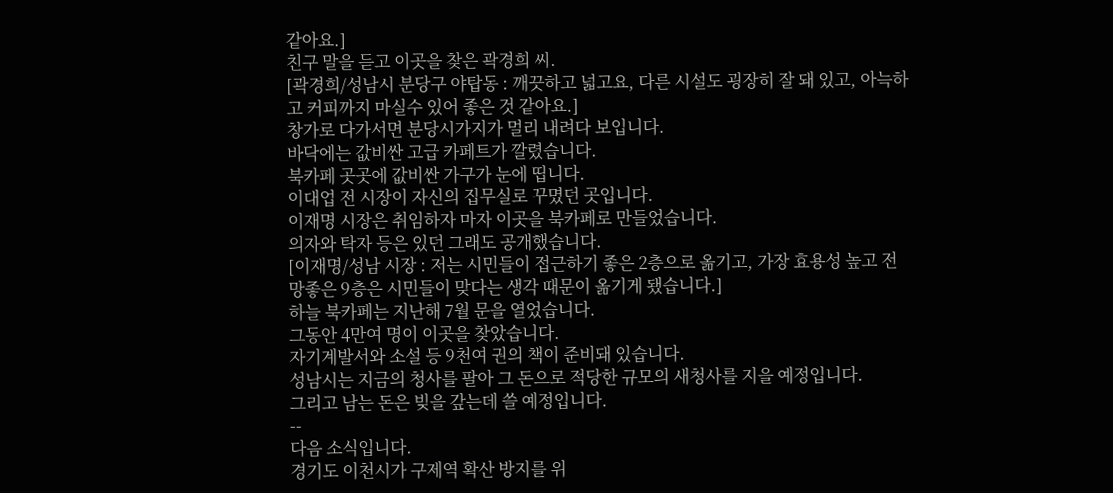같아요.]
친구 말을 듣고 이곳을 찾은 곽경희 씨.
[곽경희/성남시 분당구 야탑동 : 깨끗하고 넓고요, 다른 시설도 굉장히 잘 돼 있고, 아늑하고 커피까지 마실수 있어 좋은 것 같아요.]
창가로 다가서면 분당시가지가 멀리 내려다 보입니다.
바닥에는 값비싼 고급 카페트가 깔렸습니다.
북카페 곳곳에 값비싼 가구가 눈에 띱니다.
이대업 전 시장이 자신의 집무실로 꾸몄던 곳입니다.
이재명 시장은 취임하자 마자 이곳을 북카페로 만들었습니다.
의자와 탁자 등은 있던 그래도 공개했습니다.
[이재명/성남 시장 : 저는 시민들이 접근하기 좋은 2층으로 옮기고, 가장 효용성 높고 전망좋은 9층은 시민들이 맞다는 생각 때문이 옮기게 됐습니다.]
하늘 북카페는 지난해 7월 문을 열었습니다.
그동안 4만여 명이 이곳을 찾았습니다.
자기계발서와 소설 등 9천여 권의 책이 준비돼 있습니다.
성남시는 지금의 청사를 팔아 그 돈으로 적당한 규모의 새청사를 지을 예정입니다.
그리고 남는 돈은 빚을 갚는데 쓸 예정입니다.
--
다음 소식입니다.
경기도 이천시가 구제역 확산 방지를 위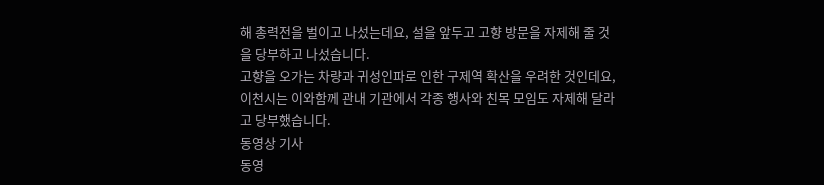해 총력전을 벌이고 나섰는데요, 설을 앞두고 고향 방문을 자제해 줄 것을 당부하고 나섰습니다.
고향을 오가는 차량과 귀성인파로 인한 구제역 확산을 우려한 것인데요, 이천시는 이와함께 관내 기관에서 각종 행사와 친목 모임도 자제해 달라고 당부했습니다.
동영상 기사
동영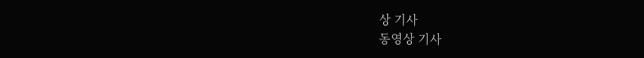상 기사
동영상 기사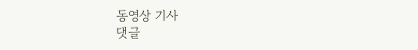동영상 기사
댓글